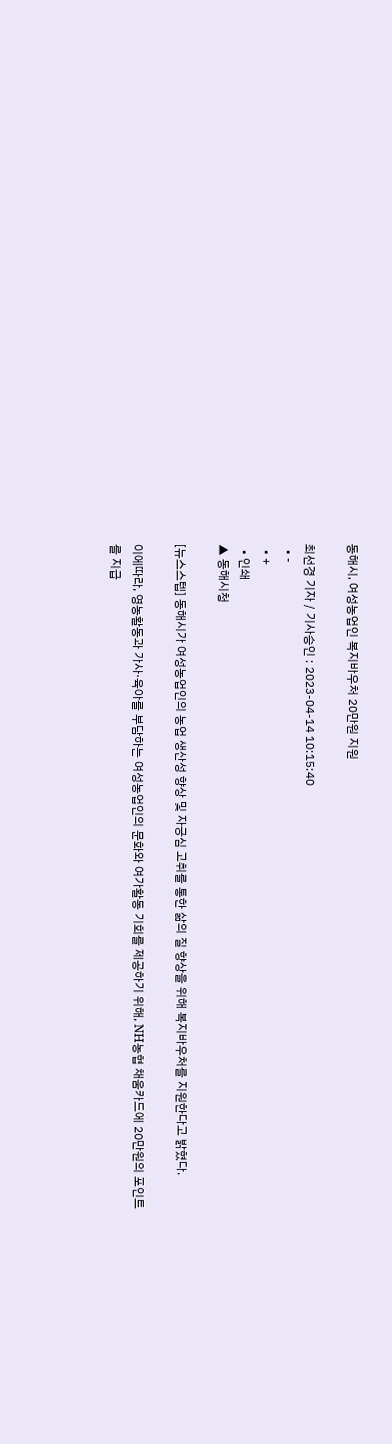동해시, 여성농업인 복지바우처 20만원 지원

최선경 기자 / 기사승인 : 2023-04-14 10:15:40
  • -
  • +
  • 인쇄
▲ 동해시청

[뉴스스텝] 동해시가 여성농업인의 농업 생산성 향상 및 자긍심 고취를 통한 삶의 질 향상을 위해 복지바우처를 지원한다고 밝혔다.

이에따라, 영농활동과 가사·육아를 부담하는 여성농업인의 문화와 여가활동 기회를 제공하기 위해, NH농협 채움카드에 20만원의 포인트를 지급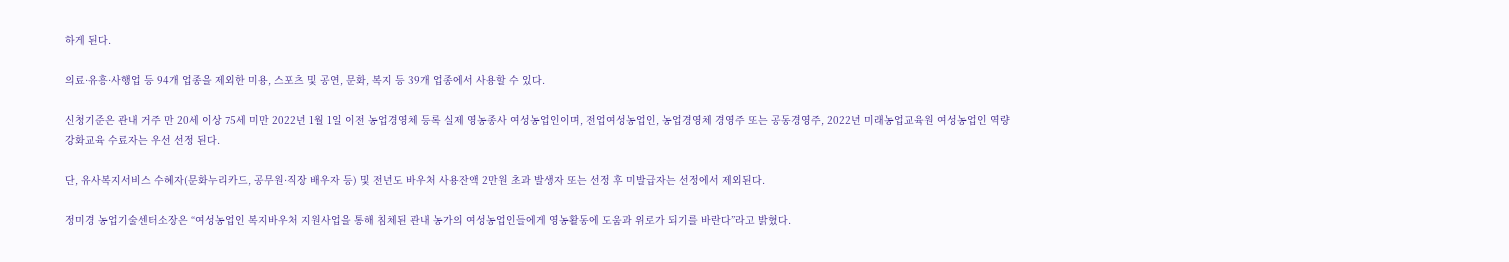하게 된다.

의료·유흥·사행업 등 94개 업종을 제외한 미용, 스포츠 및 공연, 문화, 복지 등 39개 업종에서 사용할 수 있다.

신청기준은 관내 거주 만 20세 이상 75세 미만 2022년 1월 1일 이전 농업경영체 등록 실제 영농종사 여성농업인이며, 전업여성농업인, 농업경영체 경영주 또는 공동경영주, 2022년 미래농업교육원 여성농업인 역량 강화교육 수료자는 우선 선정 된다.

단, 유사복지서비스 수혜자(문화누리카드, 공무원·직장 배우자 등) 및 전년도 바우처 사용잔액 2만원 초과 발생자 또는 선정 후 미발급자는 선정에서 제외된다.

정미경 농업기술센터소장은 “여성농업인 복지바우처 지원사업을 통해 침체된 관내 농가의 여성농업인들에게 영농활동에 도움과 위로가 되기를 바란다”라고 밝혔다.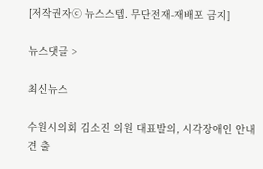[저작권자ⓒ 뉴스스텝. 무단전재-재배포 금지]

뉴스댓글 >

최신뉴스

수원시의회 김소진 의원 대표발의, 시각장애인 안내견 출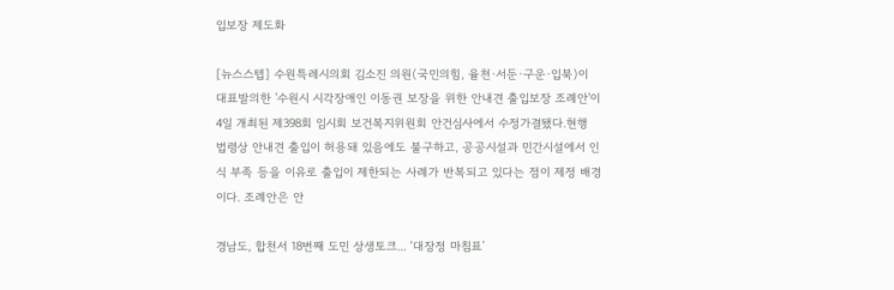입보장 제도화

[뉴스스텝] 수원특레시의회 김소진 의원(국민의힘, 율천·서둔·구운·입북)이 대표발의한 '수원시 시각장애인 이동권 보장을 위한 안내견 출입보장 조례안'이 4일 개최된 제398회 임시회 보건복지위원회 안건심사에서 수정가결됐다.현행 법령상 안내견 출입이 허용돼 있음에도 불구하고, 공공시설과 민간시설에서 인식 부족 등을 이유로 출입이 제한되는 사례가 반복되고 있다는 점이 제정 배경이다. 조례안은 안

경남도, 합천서 18번째 도민 상생토크... ‘대장정 마침표’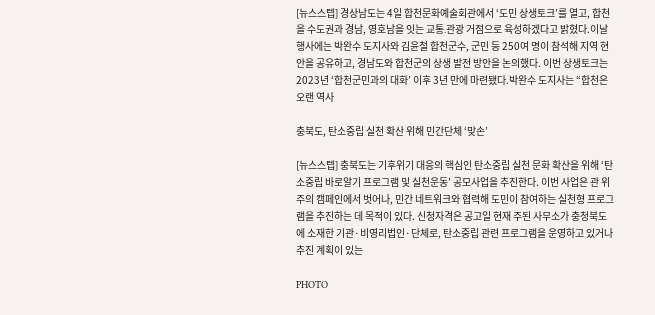[뉴스스텝] 경상남도는 4일 합천문화예술회관에서 ‘도민 상생토크’를 열고, 합천을 수도권과 경남, 영호남을 잇는 교통․관광 거점으로 육성하겠다고 밝혔다.이날 행사에는 박완수 도지사와 김윤철 합천군수, 군민 등 250여 명이 참석해 지역 현안을 공유하고, 경남도와 합천군의 상생 발전 방안을 논의했다. 이번 상생토크는 2023년 ‘합천군민과의 대화’ 이후 3년 만에 마련됐다.박완수 도지사는 “합천은 오랜 역사

충북도, 탄소중립 실천 확산 위해 민간단체 ‘맞손’

[뉴스스텝] 충북도는 기후위기 대응의 핵심인 탄소중립 실천 문화 확산을 위해 ‘탄소중립 바로알기 프로그램 및 실천운동’ 공모사업을 추진한다. 이번 사업은 관 위주의 캠페인에서 벗어나, 민간 네트워크와 협력해 도민이 참여하는 실천형 프로그램을 추진하는 데 목적이 있다. 신청자격은 공고일 현재 주된 사무소가 충청북도에 소재한 기관·비영리법인·단체로, 탄소중립 관련 프로그램을 운영하고 있거나 추진 계획이 있는

PHOTO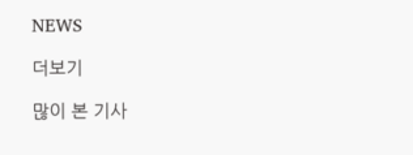NEWS

더보기

많이 본 기사